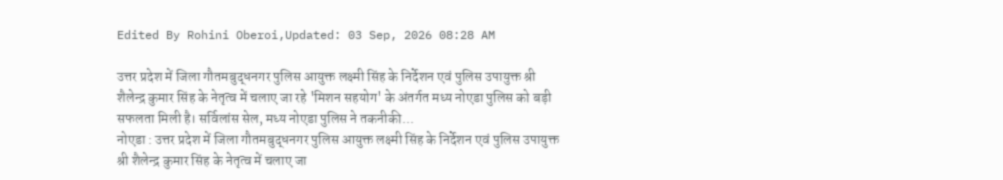Edited By Rohini Oberoi,Updated: 03 Sep, 2026 08:28 AM

उत्तर प्रदेश में जिला गौतमबुद्धनगर पुलिस आयुक्त लक्ष्मी सिंह के निर्देशन एवं पुलिस उपायुक्त श्री शैलेन्द्र कुमार सिंह के नेतृत्व में चलाए जा रहे 'मिशन सहयोग' के अंतर्गत मध्य नोएडा पुलिस को बड़ी सफलता मिली है। सर्विलांस सेल, मध्य नोएडा पुलिस ने तकनीकी...
नोएडा : उत्तर प्रदेश में जिला गौतमबुद्धनगर पुलिस आयुक्त लक्ष्मी सिंह के निर्देशन एवं पुलिस उपायुक्त श्री शैलेन्द्र कुमार सिंह के नेतृत्व में चलाए जा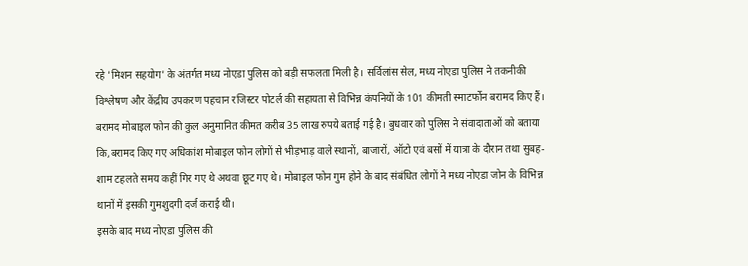रहे 'मिशन सहयोग' के अंतर्गत मध्य नोएडा पुलिस को बड़ी सफलता मिली है। सर्विलांस सेल, मध्य नोएडा पुलिस ने तकनीकी विश्लेषण और केंद्रीय उपकरण पहचान रजिस्टर पोटर्ल की सहायता से विभिन्न कंपनियों के 101 कीमती स्माटर्फोन बरामद किए हैं।
बरामद मोबाइल फोन की कुल अनुमानित कीमत करीब 35 लाख रुपये बताई गई है। बुधवार को पुलिस ने संवादाताओं को बताया कि,बरामद किए गए अधिकांश मोबाइल फोन लोगों से भीड़भाड़ वाले स्थानों, बाजारों, ऑटो एवं बसों में यात्रा के दौरान तथा सुबह-शाम टहलते समय कहीं गिर गए थे अथवा छूट गए थे। मोबाइल फोन गुम होने के बाद संबंधित लोगों ने मध्य नोएडा जोन के विभिन्न थानों में इसकी गुमशुदगी दर्ज कराई थी।
इसके बाद मध्य नोएडा पुलिस की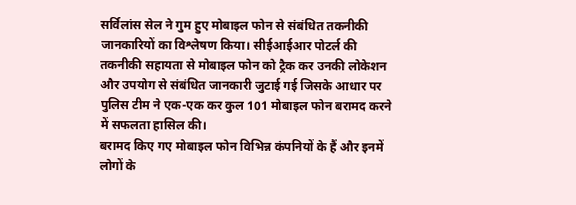सर्विलांस सेल ने गुम हुए मोबाइल फोन से संबंधित तकनीकी जानकारियों का विश्लेषण किया। सीईआईआर पोटर्ल की तकनीकी सहायता से मोबाइल फोन को ट्रैक कर उनकी लोकेशन और उपयोग से संबंधित जानकारी जुटाई गई जिसके आधार पर पुलिस टीम ने एक-एक कर कुल 101 मोबाइल फोन बरामद करने में सफलता हासिल की।
बरामद किए गए मोबाइल फोन विभिन्न कंपनियों के हैं और इनमें लोगों के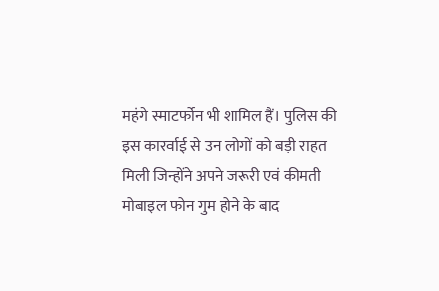महंगे स्माटर्फोन भी शामिल हैं। पुलिस की इस कारर्वाई से उन लोगों को बड़ी राहत मिली जिन्होंने अपने जरूरी एवं कीमती मोबाइल फोन गुम होने के बाद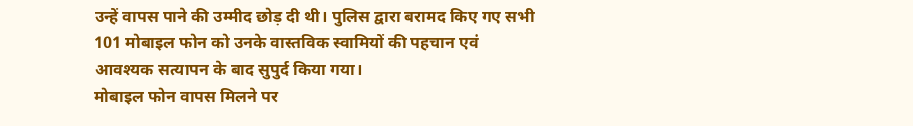उन्हें वापस पाने की उम्मीद छोड़ दी थी। पुलिस द्वारा बरामद किए गए सभी 101 मोबाइल फोन को उनके वास्तविक स्वामियों की पहचान एवं आवश्यक सत्यापन के बाद सुपुर्द किया गया।
मोबाइल फोन वापस मिलने पर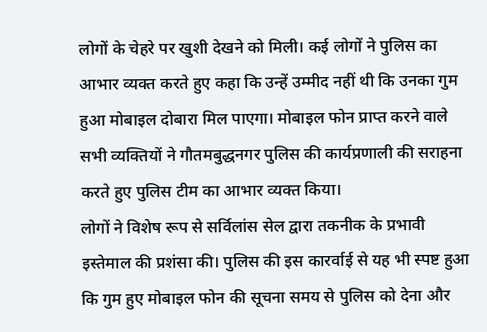लोगों के चेहरे पर खुशी देखने को मिली। कई लोगों ने पुलिस का आभार व्यक्त करते हुए कहा कि उन्हें उम्मीद नहीं थी कि उनका गुम हुआ मोबाइल दोबारा मिल पाएगा। मोबाइल फोन प्राप्त करने वाले सभी व्यक्तियों ने गौतमबुद्धनगर पुलिस की कार्यप्रणाली की सराहना करते हुए पुलिस टीम का आभार व्यक्त किया।
लोगों ने विशेष रूप से सर्विलांस सेल द्वारा तकनीक के प्रभावी इस्तेमाल की प्रशंसा की। पुलिस की इस कारर्वाई से यह भी स्पष्ट हुआ कि गुम हुए मोबाइल फोन की सूचना समय से पुलिस को देना और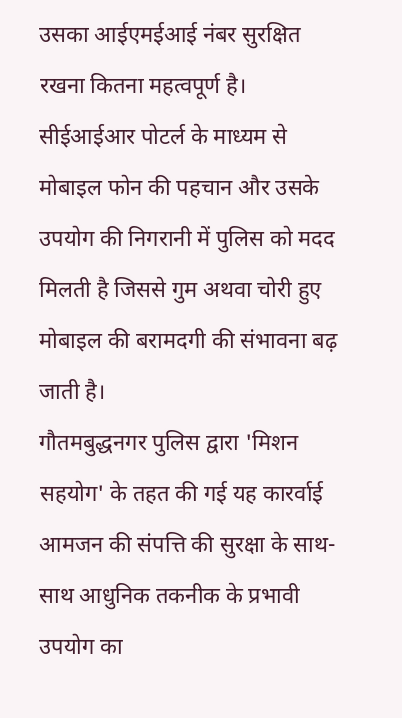उसका आईएमईआई नंबर सुरक्षित रखना कितना महत्वपूर्ण है। सीईआईआर पोटर्ल के माध्यम से मोबाइल फोन की पहचान और उसके उपयोग की निगरानी में पुलिस को मदद मिलती है जिससे गुम अथवा चोरी हुए मोबाइल की बरामदगी की संभावना बढ़ जाती है।
गौतमबुद्धनगर पुलिस द्वारा 'मिशन सहयोग' के तहत की गई यह कारर्वाई आमजन की संपत्ति की सुरक्षा के साथ-साथ आधुनिक तकनीक के प्रभावी उपयोग का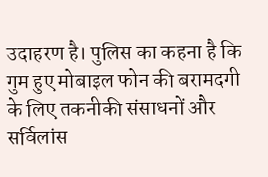उदाहरण है। पुलिस का कहना है कि गुम हुए मोबाइल फोन की बरामदगी के लिए तकनीकी संसाधनों और सर्विलांस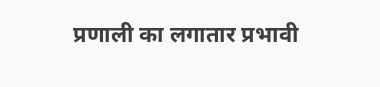प्रणाली का लगातार प्रभावी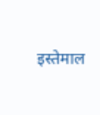इस्तेमाल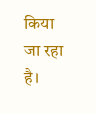किया जा रहा है।